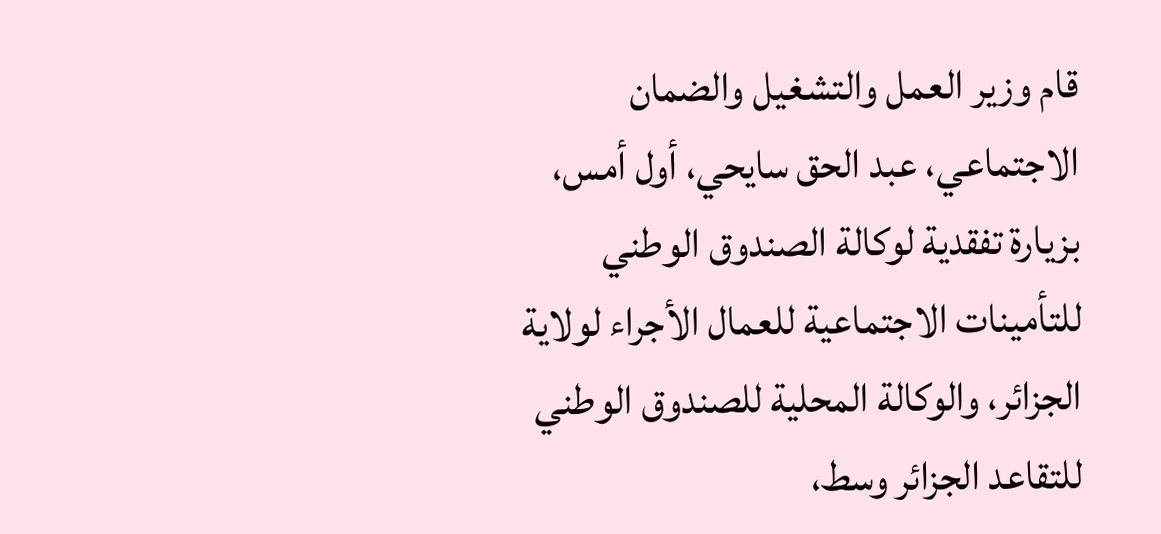قام وزير العمل والتشغيل والضمان الاجتماعي، عبد الحق سايحي، أول أمس، بزيارة تفقدية لوكالة الصندوق الوطني للتأمينات الاجتماعية للعمال الأجراء لولاية الجزائر، والوكالة المحلية للصندوق الوطني للتقاعد الجزائر وسط،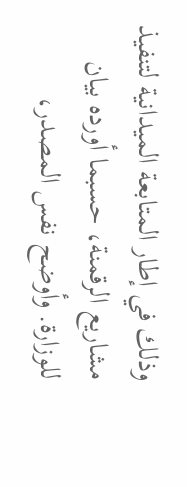وذلك في إطار المتابعة الميدانية لتنفيذ مشاريع الرقمنة، حسبما أورده بيان للوزارة. وأوضح نفس المصدر،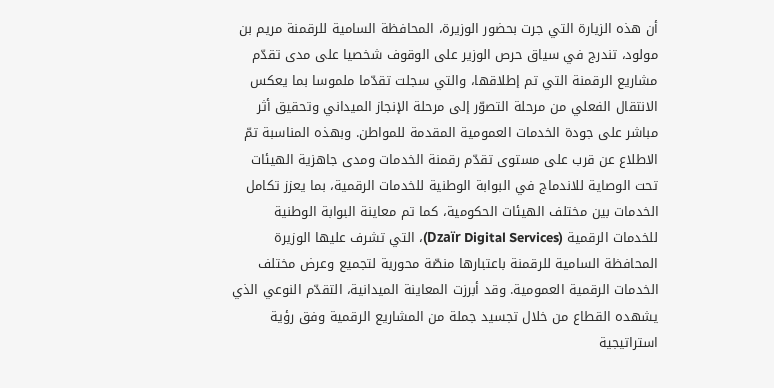أن هذه الزيارة التي جرت بحضور الوزيرة، المحافظة السامية للرقمنة مريم بن مولود، تندرج في سياق حرص الوزير على الوقوف شخصيا على مدى تقدّم مشاريع الرقمنة التي تم إطلاقها، والتي سجلت تقدّما ملموسا بما يعكس الانتقال الفعلي من مرحلة التصوّر إلى مرحلة الإنجاز الميداني وتحقيق أثر مباشر على جودة الخدمات العمومية المقدمة للمواطن. وبهذه المناسبة تمّ الاطلاع عن قرب على مستوى تقدّم رقمنة الخدمات ومدى جاهزية الهيئات تحت الوصاية للاندماج في البوابة الوطنية للخدمات الرقمية، بما يعزز تكامل الخدمات بين مختلف الهيئات الحكومية، كما تم معاينة البوابة الوطنية للخدمات الرقمية (Dzaïr Digital Services)، التي تشرف عليها الوزيرة المحافظة السامية للرقمنة باعتبارها منصّة محورية لتجميع وعرض مختلف الخدمات الرقمية العمومية. وقد أبرزت المعاينة الميدانية، التقدّم النوعي الذي يشهده القطاع من خلال تجسيد جملة من المشاريع الرقمية وفق رؤية استراتيجية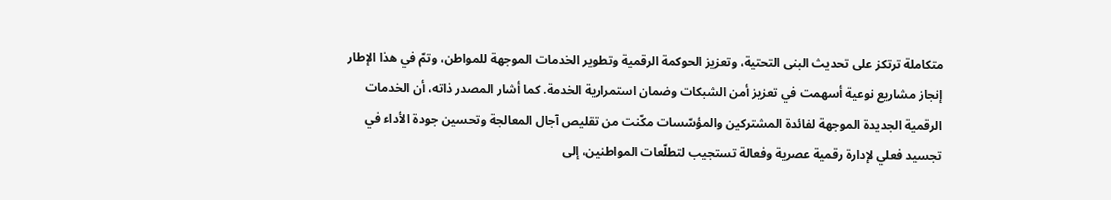متكاملة ترتكز على تحديث البنى التحتية، وتعزيز الحوكمة الرقمية وتطوير الخدمات الموجهة للمواطن، وتمّ في هذا الإطار إنجاز مشاريع نوعية أسهمت في تعزيز أمن الشبكات وضمان استمرارية الخدمة. كما أشار المصدر ذاته، أن الخدمات الرقمية الجديدة الموجهة لفائدة المشتركين والمؤسّسات مكّنت من تقليص آجال المعالجة وتحسين جودة الأداء في تجسيد فعلي لإدارة رقمية عصرية وفعالة تستجيب لتطلّعات المواطنين، إلى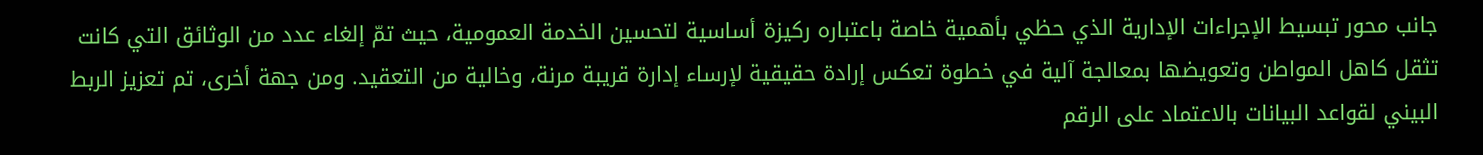جانب محور تبسيط الإجراءات الإدارية الذي حظي بأهمية خاصة باعتباره ركيزة أساسية لتحسين الخدمة العمومية، حيث تمّ إلغاء عدد من الوثائق التي كانت تثقل كاهل المواطن وتعويضها بمعالجة آلية في خطوة تعكس إرادة حقيقية لإرساء إدارة قريبة مرنة، وخالية من التعقيد. ومن جهة أخرى، تم تعزيز الربط البيني لقواعد البيانات بالاعتماد على الرقم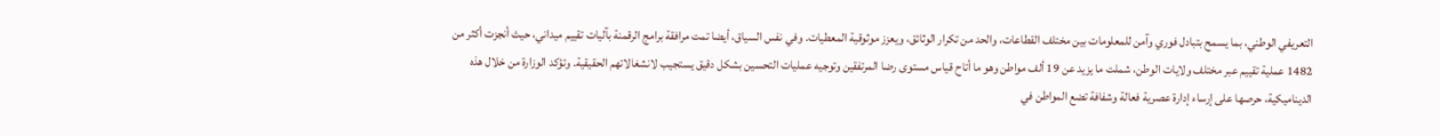التعريفي الوطني، بما يسمح بتبادل فوري وآمن للمعلومات بين مختلف القطاعات، والحد من تكرار الوثائق، ويعزز موثوقية المعطيات. وفي نفس السياق، أيضا تمت مرافقة برامج الرقمنة بآليات تقييم ميداني، حيث أنجزت أكثر من 1482 عملية تقييم عبر مختلف ولايات الوطن، شملت ما يزيد عن 19 ألف مواطن وهو ما أتاح قياس مستوى رضا المرتفقين وتوجيه عمليات التحسين بشكل دقيق يستجيب لانشغالاتهم الحقيقية. وتؤكد الوزارة من خلال هذه الديناميكية، حرصها على إرساء إدارة عصرية فعالة وشفافة تضع المواطن في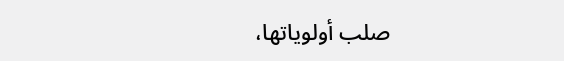صلب أولوياتها،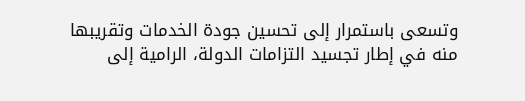وتسعى باستمرار إلى تحسين جودة الخدمات وتقريبها منه في إطار تجسيد التزامات الدولة، الرامية إلى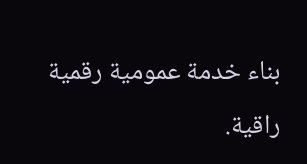بناء خدمة عمومية رقمية راقية.